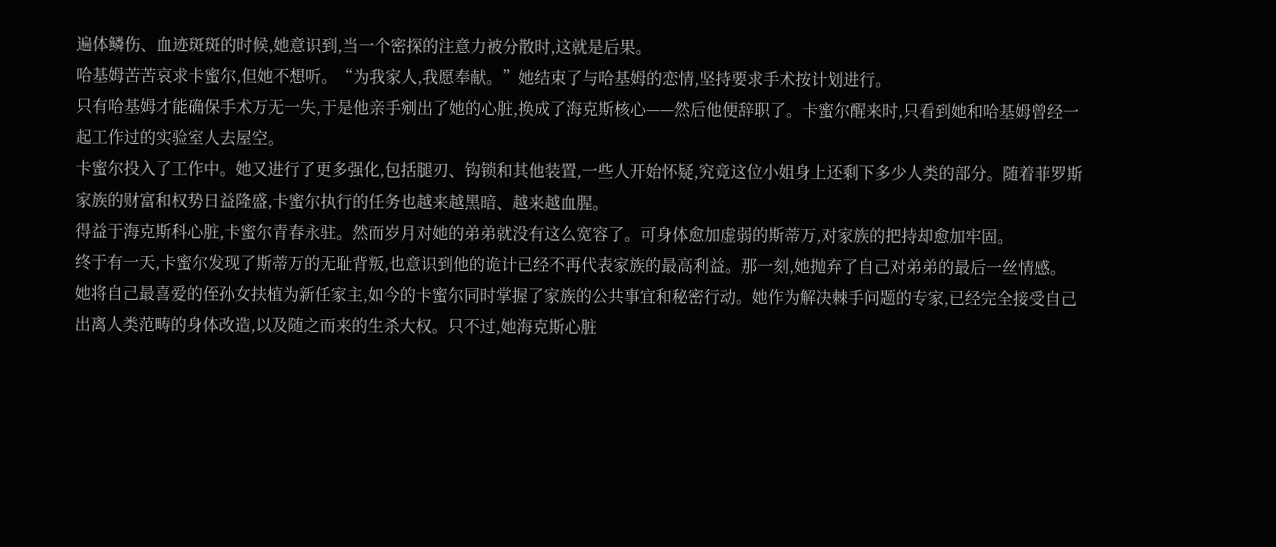遍体鳞伤、血迹斑斑的时候,她意识到,当一个密探的注意力被分散时,这就是后果。
哈基姆苦苦哀求卡蜜尔,但她不想听。“为我家人,我愿奉献。”她结束了与哈基姆的恋情,坚持要求手术按计划进行。
只有哈基姆才能确保手术万无一失,于是他亲手剜出了她的心脏,换成了海克斯核心——然后他便辞职了。卡蜜尔醒来时,只看到她和哈基姆曾经一起工作过的实验室人去屋空。
卡蜜尔投入了工作中。她又进行了更多强化,包括腿刃、钩锁和其他装置,一些人开始怀疑,究竟这位小姐身上还剩下多少人类的部分。随着菲罗斯家族的财富和权势日益隆盛,卡蜜尔执行的任务也越来越黑暗、越来越血腥。
得益于海克斯科心脏,卡蜜尔青春永驻。然而岁月对她的弟弟就没有这么宽容了。可身体愈加虚弱的斯蒂万,对家族的把持却愈加牢固。
终于有一天,卡蜜尔发现了斯蒂万的无耻背叛,也意识到他的诡计已经不再代表家族的最高利益。那一刻,她抛弃了自己对弟弟的最后一丝情感。
她将自己最喜爱的侄孙女扶植为新任家主,如今的卡蜜尔同时掌握了家族的公共事宜和秘密行动。她作为解决棘手问题的专家,已经完全接受自己出离人类范畴的身体改造,以及随之而来的生杀大权。只不过,她海克斯心脏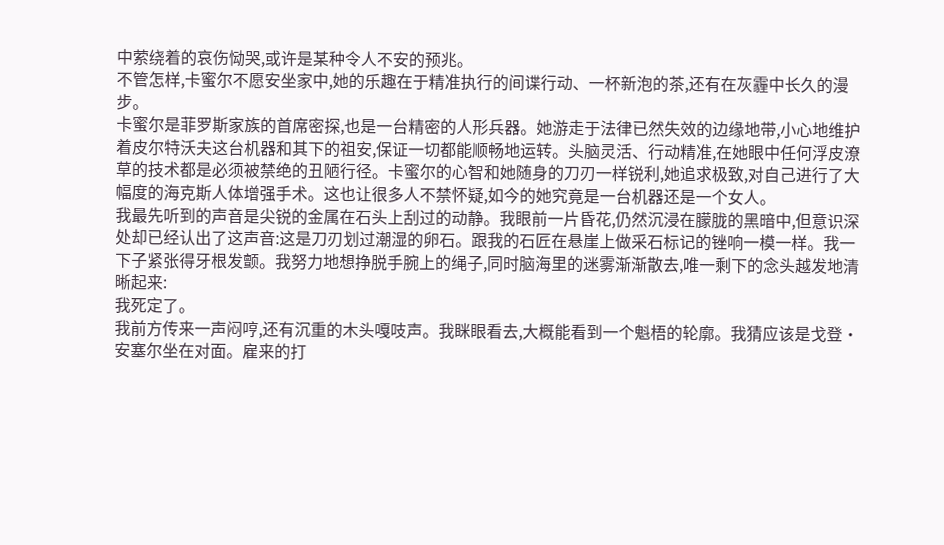中萦绕着的哀伤恸哭,或许是某种令人不安的预兆。
不管怎样,卡蜜尔不愿安坐家中,她的乐趣在于精准执行的间谍行动、一杯新泡的茶,还有在灰霾中长久的漫步。
卡蜜尔是菲罗斯家族的首席密探,也是一台精密的人形兵器。她游走于法律已然失效的边缘地带,小心地维护着皮尔特沃夫这台机器和其下的祖安,保证一切都能顺畅地运转。头脑灵活、行动精准,在她眼中任何浮皮潦草的技术都是必须被禁绝的丑陋行径。卡蜜尔的心智和她随身的刀刃一样锐利,她追求极致,对自己进行了大幅度的海克斯人体增强手术。这也让很多人不禁怀疑,如今的她究竟是一台机器还是一个女人。
我最先听到的声音是尖锐的金属在石头上刮过的动静。我眼前一片昏花,仍然沉浸在朦胧的黑暗中,但意识深处却已经认出了这声音:这是刀刃划过潮湿的卵石。跟我的石匠在悬崖上做采石标记的锉响一模一样。我一下子紧张得牙根发颤。我努力地想挣脱手腕上的绳子,同时脑海里的迷雾渐渐散去,唯一剩下的念头越发地清晰起来:
我死定了。
我前方传来一声闷哼,还有沉重的木头嘎吱声。我眯眼看去,大概能看到一个魁梧的轮廓。我猜应该是戈登·安塞尔坐在对面。雇来的打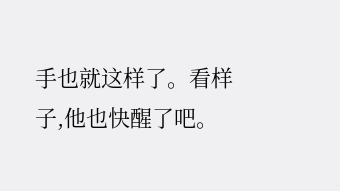手也就这样了。看样子,他也快醒了吧。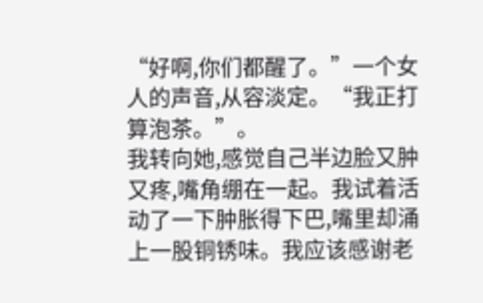“好啊,你们都醒了。”一个女人的声音,从容淡定。“我正打算泡茶。”。
我转向她,感觉自己半边脸又肿又疼,嘴角绷在一起。我试着活动了一下肿胀得下巴,嘴里却涌上一股铜锈味。我应该感谢老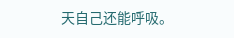天自己还能呼吸。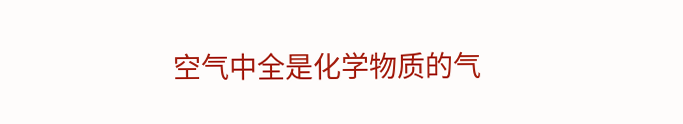空气中全是化学物质的气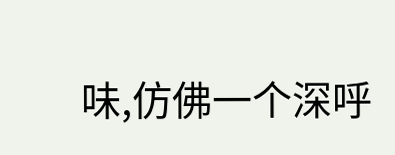味,仿佛一个深呼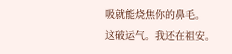吸就能烧焦你的鼻毛。
这破运气。我还在祖安。